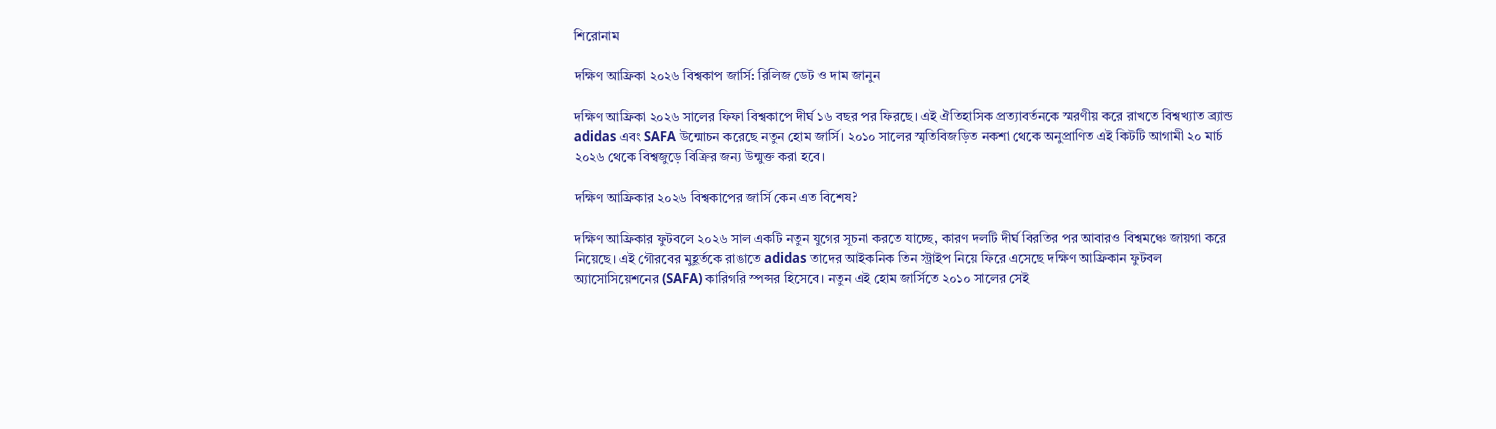শিরোনাম

দক্ষিণ আফ্রিকা ২০২৬ বিশ্বকাপ জার্সি: রিলিজ ডেট ও দাম জানুন

দক্ষিণ আফ্রিকা ২০২৬ সালের ফিফা বিশ্বকাপে দীর্ঘ ১৬ বছর পর ফিরছে। এই ঐতিহাসিক প্রত্যাবর্তনকে স্মরণীয় করে রাখতে বিশ্বখ্যাত ব্র্যান্ড adidas এবং SAFA উন্মোচন করেছে নতুন হোম জার্সি। ২০১০ সালের স্মৃতিবিজড়িত নকশা থেকে অনুপ্রাণিত এই কিটটি আগামী ২০ মার্চ ২০২৬ থেকে বিশ্বজুড়ে বিক্রির জন্য উন্মুক্ত করা হবে।

দক্ষিণ আফ্রিকার ২০২৬ বিশ্বকাপের জার্সি কেন এত বিশেষ?

দক্ষিণ আফ্রিকার ফুটবলে ২০২৬ সাল একটি নতুন যুগের সূচনা করতে যাচ্ছে, কারণ দলটি দীর্ঘ বিরতির পর আবারও বিশ্বমঞ্চে জায়গা করে নিয়েছে। এই গৌরবের মুহূর্তকে রাঙাতে adidas তাদের আইকনিক তিন স্ট্রাইপ নিয়ে ফিরে এসেছে দক্ষিণ আফ্রিকান ফুটবল অ্যাসোসিয়েশনের (SAFA) কারিগরি স্পন্সর হিসেবে। নতুন এই হোম জার্সিতে ২০১০ সালের সেই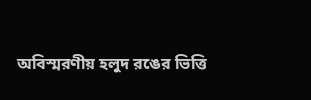অবিস্মরণীয় হলুদ রঙের ভিত্তি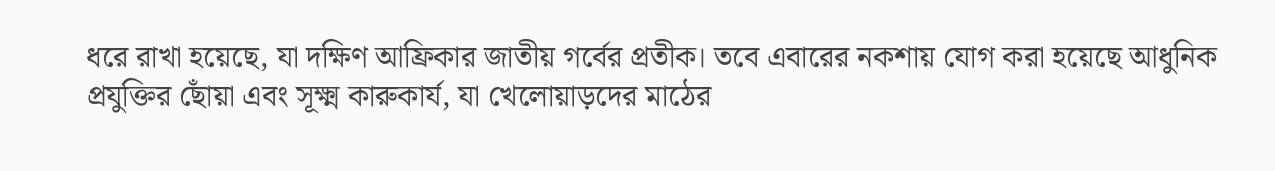ধরে রাখা হয়েছে, যা দক্ষিণ আফ্রিকার জাতীয় গর্বের প্রতীক। তবে এবারের নকশায় যোগ করা হয়েছে আধুনিক প্রযুক্তির ছোঁয়া এবং সূক্ষ্ম কারুকার্য, যা খেলোয়াড়দের মাঠের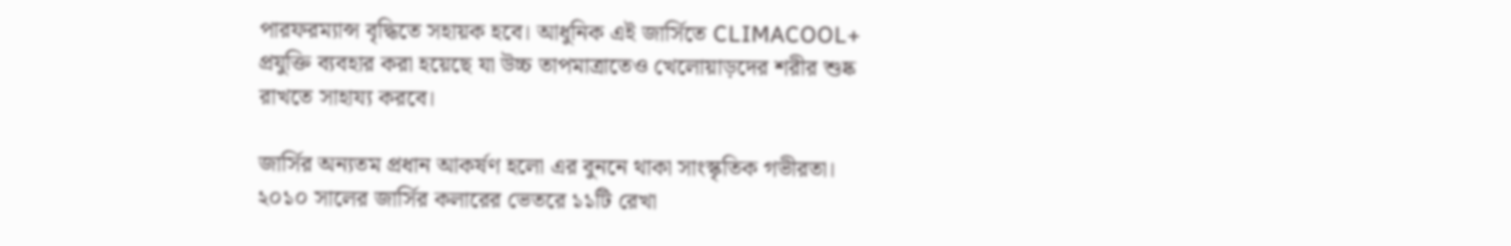পারফরম্যান্স বৃদ্ধিতে সহায়ক হবে। আধুনিক এই জার্সিতে CLIMACOOL+ প্রযুক্তি ব্যবহার করা হয়েছে যা উচ্চ তাপমাত্রাতেও খেলোয়াড়দের শরীর শুষ্ক রাখতে সাহায্য করবে।

জার্সির অন্যতম প্রধান আকর্ষণ হলো এর বুননে থাকা সাংস্কৃতিক গভীরতা। ২০১০ সালের জার্সির কলারের ভেতরে ১১টি রেখা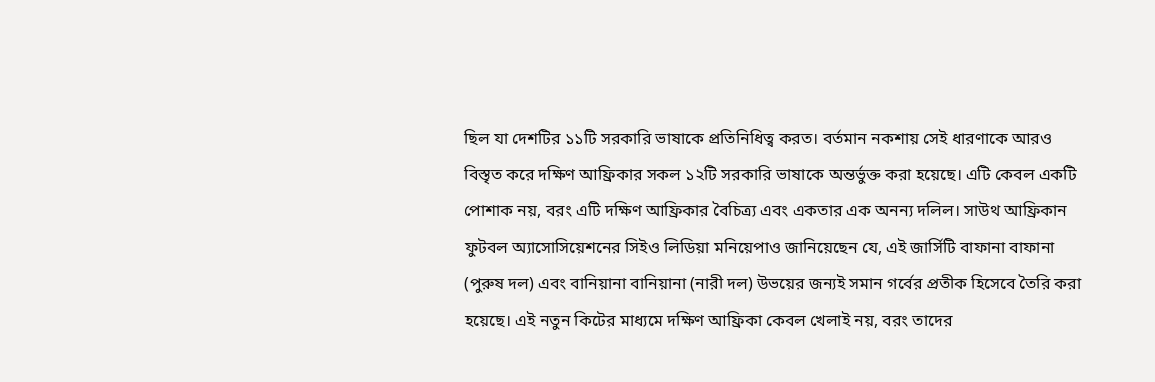ছিল যা দেশটির ১১টি সরকারি ভাষাকে প্রতিনিধিত্ব করত। বর্তমান নকশায় সেই ধারণাকে আরও বিস্তৃত করে দক্ষিণ আফ্রিকার সকল ১২টি সরকারি ভাষাকে অন্তর্ভুক্ত করা হয়েছে। এটি কেবল একটি পোশাক নয়, বরং এটি দক্ষিণ আফ্রিকার বৈচিত্র্য এবং একতার এক অনন্য দলিল। সাউথ আফ্রিকান ফুটবল অ্যাসোসিয়েশনের সিইও লিডিয়া মনিয়েপাও জানিয়েছেন যে, এই জার্সিটি বাফানা বাফানা (পুরুষ দল) এবং বানিয়ানা বানিয়ানা (নারী দল) উভয়ের জন্যই সমান গর্বের প্রতীক হিসেবে তৈরি করা হয়েছে। এই নতুন কিটের মাধ্যমে দক্ষিণ আফ্রিকা কেবল খেলাই নয়, বরং তাদের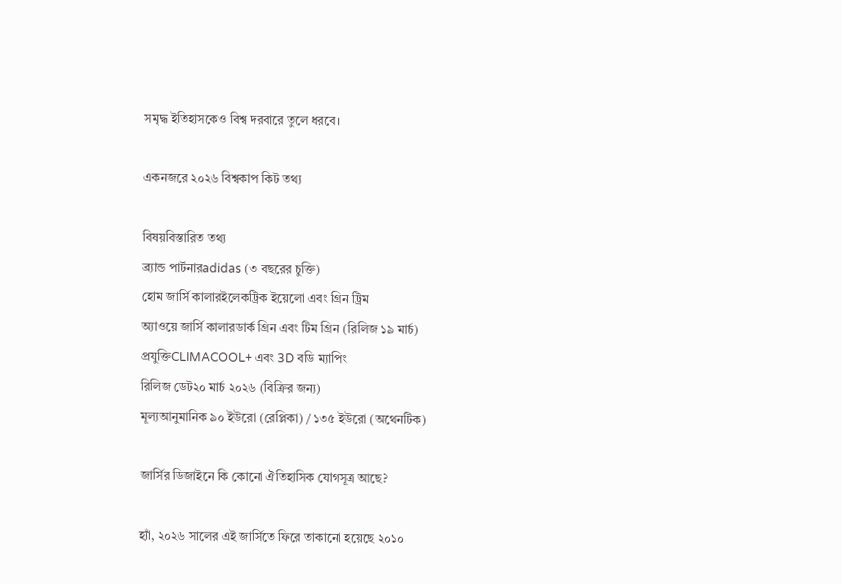সমৃদ্ধ ইতিহাসকেও বিশ্ব দরবারে তুলে ধরবে।

একনজরে ২০২৬ বিশ্বকাপ কিট তথ্য

বিষয়বিস্তারিত তথ্য
ব্র্যান্ড পার্টনারadidas (৩ বছরের চুক্তি)
হোম জার্সি কালারইলেকট্রিক ইয়েলো এবং গ্রিন ট্রিম
অ্যাওয়ে জার্সি কালারডার্ক গ্রিন এবং টিম গ্রিন (রিলিজ ১৯ মার্চ)
প্রযুক্তিCLIMACOOL+ এবং 3D বডি ম্যাপিং
রিলিজ ডেট২০ মার্চ ২০২৬ (বিক্রির জন্য)
মূল্যআনুমানিক ৯০ ইউরো (রেপ্লিকা) / ১৩৫ ইউরো (অথেনটিক)

জার্সির ডিজাইনে কি কোনো ঐতিহাসিক যোগসূত্র আছে?

হ্যাঁ, ২০২৬ সালের এই জার্সিতে ফিরে তাকানো হয়েছে ২০১০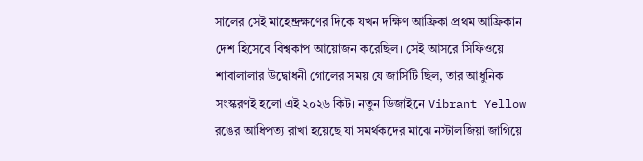সালের সেই মাহেন্দ্রক্ষণের দিকে যখন দক্ষিণ আফ্রিকা প্রথম আফ্রিকান দেশ হিসেবে বিশ্বকাপ আয়োজন করেছিল। সেই আসরে সিফিওয়ে শাবালালার উদ্বোধনী গোলের সময় যে জার্সিটি ছিল, তার আধুনিক সংস্করণই হলো এই ২০২৬ কিট। নতুন ডিজাইনে Vibrant Yellow রঙের আধিপত্য রাখা হয়েছে যা সমর্থকদের মাঝে নস্টালজিয়া জাগিয়ে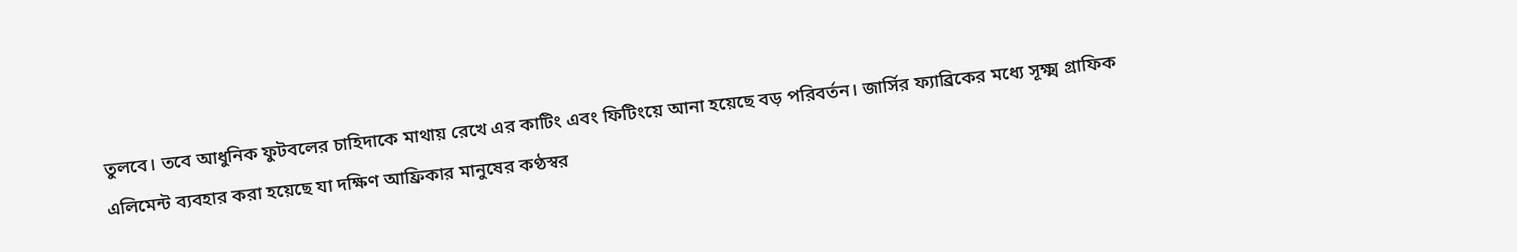তুলবে। তবে আধুনিক ফুটবলের চাহিদাকে মাথায় রেখে এর কাটিং এবং ফিটিংয়ে আনা হয়েছে বড় পরিবর্তন। জার্সির ফ্যাব্রিকের মধ্যে সূক্ষ্ম গ্রাফিক এলিমেন্ট ব্যবহার করা হয়েছে যা দক্ষিণ আফ্রিকার মানুষের কণ্ঠস্বর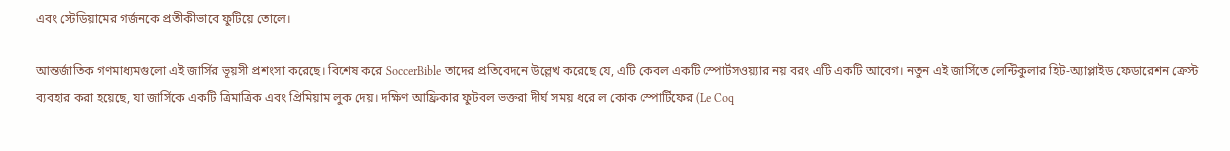এবং স্টেডিয়ামের গর্জনকে প্রতীকীভাবে ফুটিয়ে তোলে।

আন্তর্জাতিক গণমাধ্যমগুলো এই জার্সির ভূয়সী প্রশংসা করেছে। বিশেষ করে SoccerBible তাদের প্রতিবেদনে উল্লেখ করেছে যে, এটি কেবল একটি স্পোর্টসওয়্যার নয় বরং এটি একটি আবেগ। নতুন এই জার্সিতে লেন্টিকুলার হিট-অ্যাপ্লাইড ফেডারেশন ক্রেস্ট ব্যবহার করা হয়েছে, যা জার্সিকে একটি ত্রিমাত্রিক এবং প্রিমিয়াম লুক দেয়। দক্ষিণ আফ্রিকার ফুটবল ভক্তরা দীর্ঘ সময় ধরে ল কোক স্পোর্টিফের (Le Coq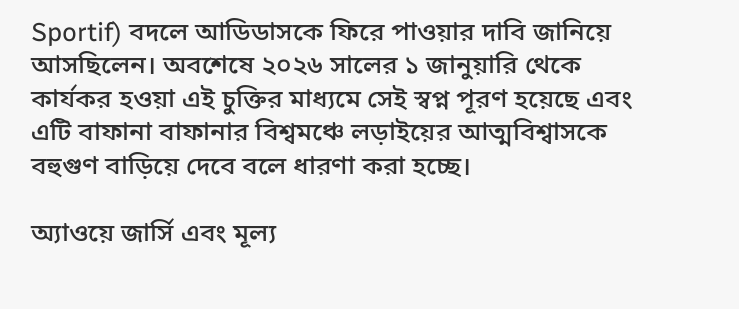Sportif) বদলে আডিডাসকে ফিরে পাওয়ার দাবি জানিয়ে আসছিলেন। অবশেষে ২০২৬ সালের ১ জানুয়ারি থেকে কার্যকর হওয়া এই চুক্তির মাধ্যমে সেই স্বপ্ন পূরণ হয়েছে এবং এটি বাফানা বাফানার বিশ্বমঞ্চে লড়াইয়ের আত্মবিশ্বাসকে বহুগুণ বাড়িয়ে দেবে বলে ধারণা করা হচ্ছে।

অ্যাওয়ে জার্সি এবং মূল্য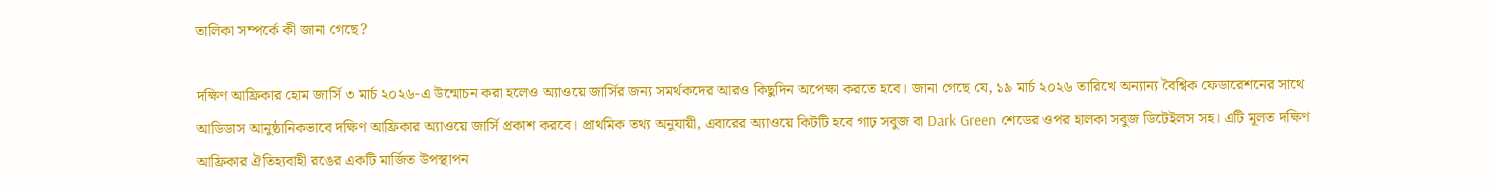তালিকা সম্পর্কে কী জানা গেছে?

দক্ষিণ আফ্রিকার হোম জার্সি ৩ মার্চ ২০২৬-এ উন্মোচন করা হলেও অ্যাওয়ে জার্সির জন্য সমর্থকদের আরও কিছুদিন অপেক্ষা করতে হবে। জানা গেছে যে, ১৯ মার্চ ২০২৬ তারিখে অন্যান্য বৈশ্বিক ফেডারেশনের সাথে আডিডাস আনুষ্ঠানিকভাবে দক্ষিণ আফ্রিকার অ্যাওয়ে জার্সি প্রকাশ করবে। প্রাথমিক তথ্য অনুযায়ী, এবারের অ্যাওয়ে কিটটি হবে গাঢ় সবুজ বা Dark Green শেডের ওপর হালকা সবুজ ডিটেইলস সহ। এটি মূলত দক্ষিণ আফ্রিকার ঐতিহ্যবাহী রঙের একটি মার্জিত উপস্থাপন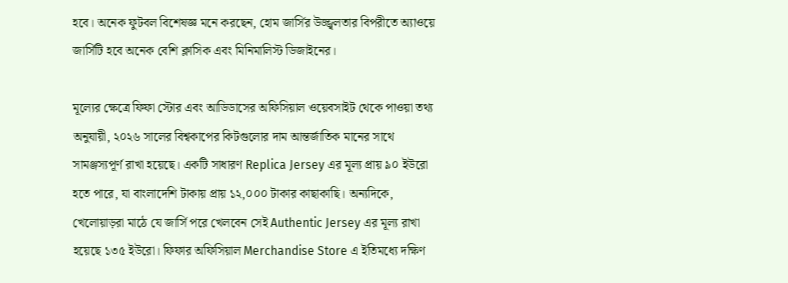হবে। অনেক ফুটবল বিশেষজ্ঞ মনে করছেন, হোম জার্সির উজ্জ্বলতার বিপরীতে অ্যাওয়ে জার্সিটি হবে অনেক বেশি ক্লাসিক এবং মিনিমালিস্ট ডিজাইনের।

মূল্যের ক্ষেত্রে ফিফা স্টোর এবং আডিডাসের অফিসিয়াল ওয়েবসাইট থেকে পাওয়া তথ্য অনুযায়ী, ২০২৬ সালের বিশ্বকাপের কিটগুলোর দাম আন্তর্জাতিক মানের সাথে সামঞ্জস্যপূর্ণ রাখা হয়েছে। একটি সাধারণ Replica Jersey এর মূল্য প্রায় ৯০ ইউরো হতে পারে, যা বাংলাদেশি টাকায় প্রায় ১২,০০০ টাকার কাছাকাছি। অন্যদিকে, খেলোয়াড়রা মাঠে যে জার্সি পরে খেলবেন সেই Authentic Jersey এর মূল্য রাখা হয়েছে ১৩৫ ইউরো। ফিফার অফিসিয়াল Merchandise Store এ ইতিমধ্যে দক্ষিণ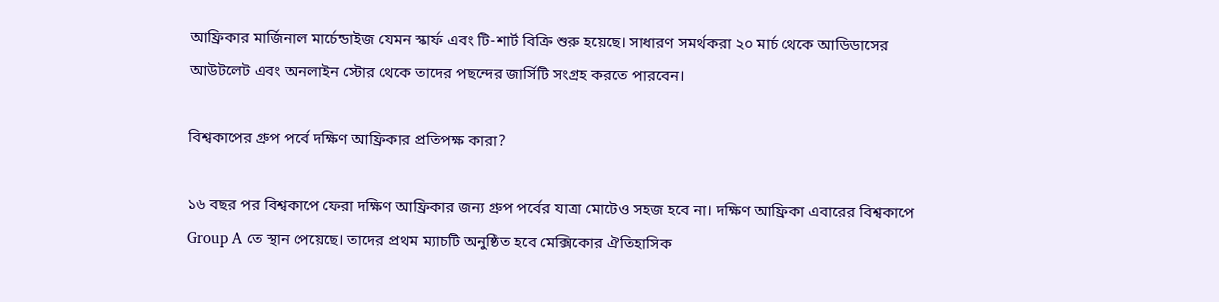আফ্রিকার মার্জিনাল মার্চেন্ডাইজ যেমন স্কার্ফ এবং টি-শার্ট বিক্রি শুরু হয়েছে। সাধারণ সমর্থকরা ২০ মার্চ থেকে আডিডাসের আউটলেট এবং অনলাইন স্টোর থেকে তাদের পছন্দের জার্সিটি সংগ্রহ করতে পারবেন।

বিশ্বকাপের গ্রুপ পর্বে দক্ষিণ আফ্রিকার প্রতিপক্ষ কারা?

১৬ বছর পর বিশ্বকাপে ফেরা দক্ষিণ আফ্রিকার জন্য গ্রুপ পর্বের যাত্রা মোটেও সহজ হবে না। দক্ষিণ আফ্রিকা এবারের বিশ্বকাপে Group A তে স্থান পেয়েছে। তাদের প্রথম ম্যাচটি অনুষ্ঠিত হবে মেক্সিকোর ঐতিহাসিক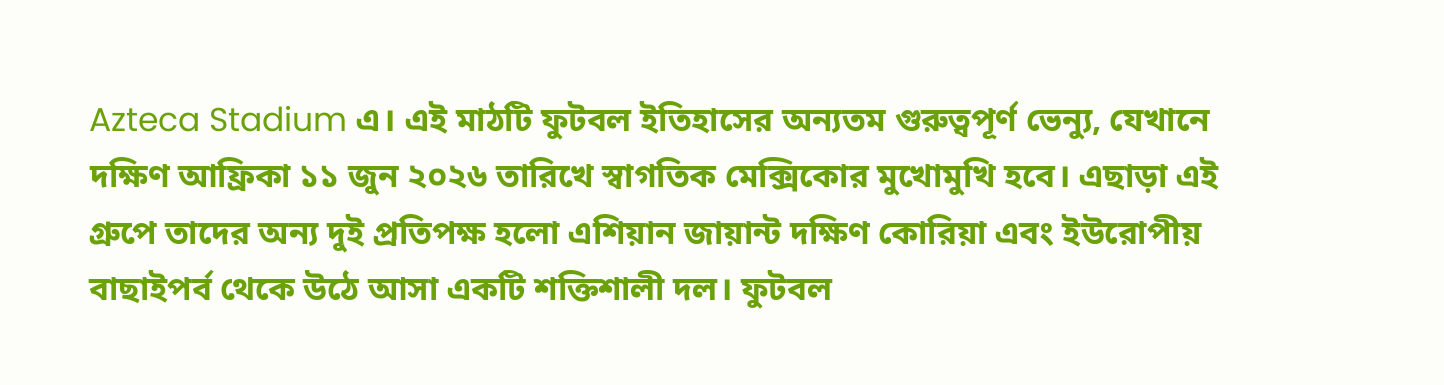Azteca Stadium এ। এই মাঠটি ফুটবল ইতিহাসের অন্যতম গুরুত্বপূর্ণ ভেন্যু, যেখানে দক্ষিণ আফ্রিকা ১১ জুন ২০২৬ তারিখে স্বাগতিক মেক্সিকোর মুখোমুখি হবে। এছাড়া এই গ্রুপে তাদের অন্য দুই প্রতিপক্ষ হলো এশিয়ান জায়ান্ট দক্ষিণ কোরিয়া এবং ইউরোপীয় বাছাইপর্ব থেকে উঠে আসা একটি শক্তিশালী দল। ফুটবল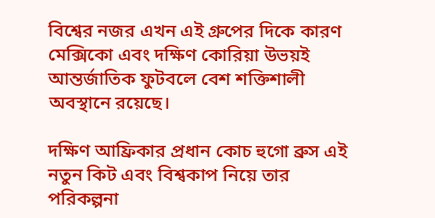বিশ্বের নজর এখন এই গ্রুপের দিকে কারণ মেক্সিকো এবং দক্ষিণ কোরিয়া উভয়ই আন্তর্জাতিক ফুটবলে বেশ শক্তিশালী অবস্থানে রয়েছে।

দক্ষিণ আফ্রিকার প্রধান কোচ হুগো ব্রুস এই নতুন কিট এবং বিশ্বকাপ নিয়ে তার পরিকল্পনা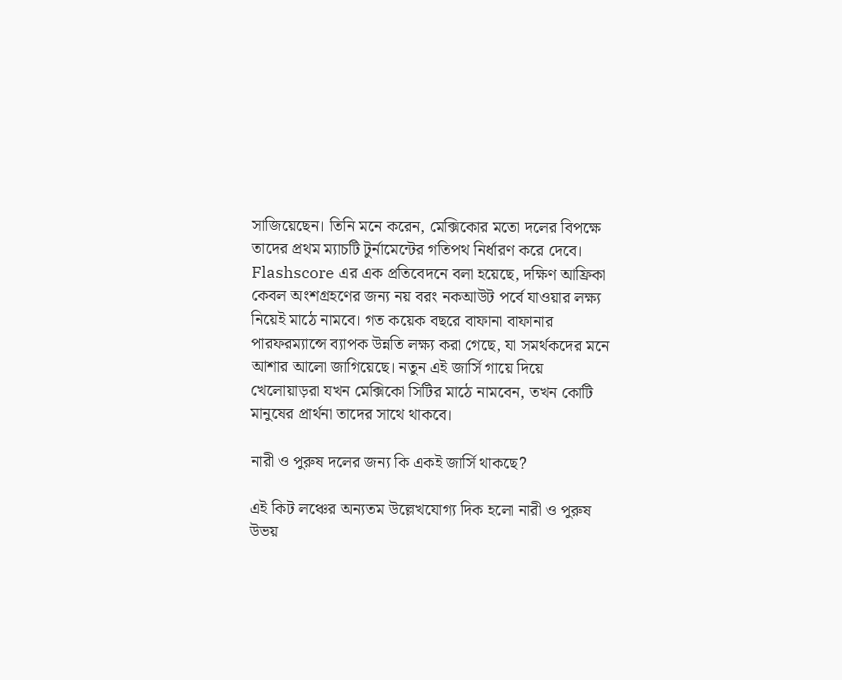সাজিয়েছেন। তিনি মনে করেন, মেক্সিকোর মতো দলের বিপক্ষে তাদের প্রথম ম্যাচটি টুর্নামেন্টের গতিপথ নির্ধারণ করে দেবে। Flashscore এর এক প্রতিবেদনে বলা হয়েছে, দক্ষিণ আফ্রিকা কেবল অংশগ্রহণের জন্য নয় বরং নকআউট পর্বে যাওয়ার লক্ষ্য নিয়েই মাঠে নামবে। গত কয়েক বছরে বাফানা বাফানার পারফরম্যান্সে ব্যাপক উন্নতি লক্ষ্য করা গেছে, যা সমর্থকদের মনে আশার আলো জাগিয়েছে। নতুন এই জার্সি গায়ে দিয়ে খেলোয়াড়রা যখন মেক্সিকো সিটির মাঠে নামবেন, তখন কোটি মানুষের প্রার্থনা তাদের সাথে থাকবে।

নারী ও পুরুষ দলের জন্য কি একই জার্সি থাকছে?

এই কিট লঞ্চের অন্যতম উল্লেখযোগ্য দিক হলো নারী ও পুরুষ উভয়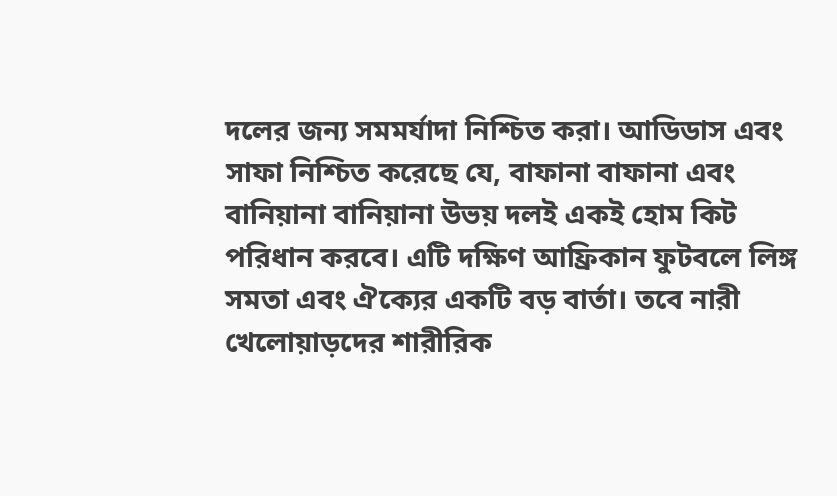দলের জন্য সমমর্যাদা নিশ্চিত করা। আডিডাস এবং সাফা নিশ্চিত করেছে যে, বাফানা বাফানা এবং বানিয়ানা বানিয়ানা উভয় দলই একই হোম কিট পরিধান করবে। এটি দক্ষিণ আফ্রিকান ফুটবলে লিঙ্গ সমতা এবং ঐক্যের একটি বড় বার্তা। তবে নারী খেলোয়াড়দের শারীরিক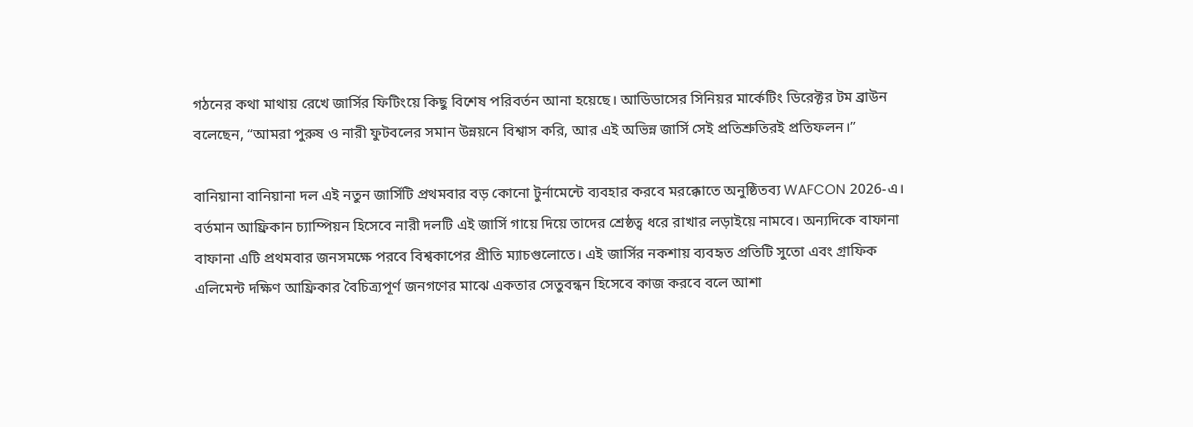গঠনের কথা মাথায় রেখে জার্সির ফিটিংয়ে কিছু বিশেষ পরিবর্তন আনা হয়েছে। আডিডাসের সিনিয়র মার্কেটিং ডিরেক্টর টম ব্রাউন বলেছেন, “আমরা পুরুষ ও নারী ফুটবলের সমান উন্নয়নে বিশ্বাস করি, আর এই অভিন্ন জার্সি সেই প্রতিশ্রুতিরই প্রতিফলন।”

বানিয়ানা বানিয়ানা দল এই নতুন জার্সিটি প্রথমবার বড় কোনো টুর্নামেন্টে ব্যবহার করবে মরক্কোতে অনুষ্ঠিতব্য WAFCON 2026-এ। বর্তমান আফ্রিকান চ্যাম্পিয়ন হিসেবে নারী দলটি এই জার্সি গায়ে দিয়ে তাদের শ্রেষ্ঠত্ব ধরে রাখার লড়াইয়ে নামবে। অন্যদিকে বাফানা বাফানা এটি প্রথমবার জনসমক্ষে পরবে বিশ্বকাপের প্রীতি ম্যাচগুলোতে। এই জার্সির নকশায় ব্যবহৃত প্রতিটি সুতো এবং গ্রাফিক এলিমেন্ট দক্ষিণ আফ্রিকার বৈচিত্র্যপূর্ণ জনগণের মাঝে একতার সেতুবন্ধন হিসেবে কাজ করবে বলে আশা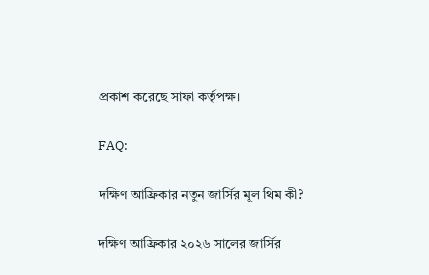প্রকাশ করেছে সাফা কর্তৃপক্ষ।

FAQ:

দক্ষিণ আফ্রিকার নতুন জার্সির মূল থিম কী?

দক্ষিণ আফ্রিকার ২০২৬ সালের জার্সির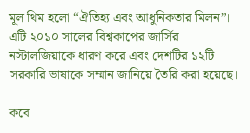মূল থিম হলো “ঐতিহ্য এবং আধুনিকতার মিলন”। এটি ২০১০ সালের বিশ্বকাপের জার্সির নস্টালজিয়াকে ধারণ করে এবং দেশটির ১২টি সরকারি ভাষাকে সম্মান জানিয়ে তৈরি করা হয়েছে।

কবে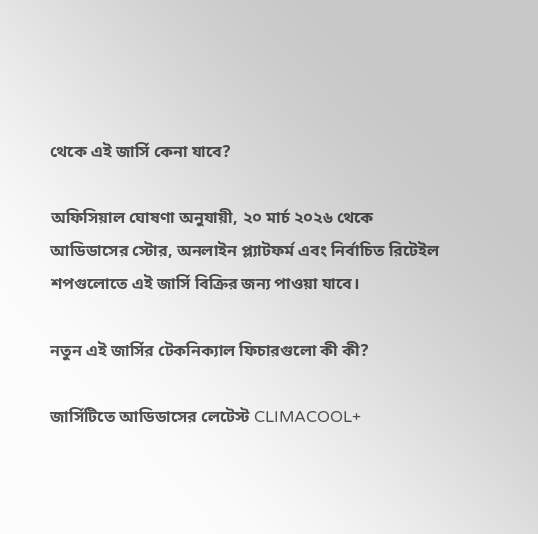থেকে এই জার্সি কেনা যাবে?

অফিসিয়াল ঘোষণা অনুযায়ী, ২০ মার্চ ২০২৬ থেকে আডিডাসের স্টোর, অনলাইন প্ল্যাটফর্ম এবং নির্বাচিত রিটেইল শপগুলোতে এই জার্সি বিক্রির জন্য পাওয়া যাবে।

নতুন এই জার্সির টেকনিক্যাল ফিচারগুলো কী কী?

জার্সিটিতে আডিডাসের লেটেস্ট CLIMACOOL+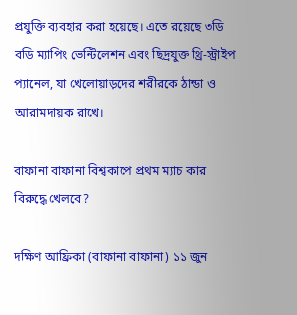প্রযুক্তি ব্যবহার করা হয়েছে। এতে রয়েছে ৩ডি বডি ম্যাপিং ভেন্টিলেশন এবং ছিদ্রযুক্ত থ্রি-স্ট্রাইপ প্যানেল, যা খেলোয়াড়দের শরীরকে ঠান্ডা ও আরামদায়ক রাখে।

বাফানা বাফানা বিশ্বকাপে প্রথম ম্যাচ কার বিরুদ্ধে খেলবে?

দক্ষিণ আফ্রিকা (বাফানা বাফানা) ১১ জুন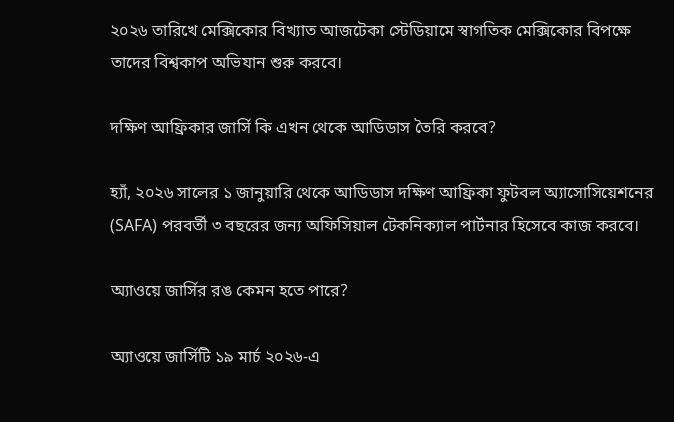২০২৬ তারিখে মেক্সিকোর বিখ্যাত আজটেকা স্টেডিয়ামে স্বাগতিক মেক্সিকোর বিপক্ষে তাদের বিশ্বকাপ অভিযান শুরু করবে।

দক্ষিণ আফ্রিকার জার্সি কি এখন থেকে আডিডাস তৈরি করবে?

হ্যাঁ, ২০২৬ সালের ১ জানুয়ারি থেকে আডিডাস দক্ষিণ আফ্রিকা ফুটবল অ্যাসোসিয়েশনের (SAFA) পরবর্তী ৩ বছরের জন্য অফিসিয়াল টেকনিক্যাল পার্টনার হিসেবে কাজ করবে।

অ্যাওয়ে জার্সির রঙ কেমন হতে পারে?

অ্যাওয়ে জার্সিটি ১৯ মার্চ ২০২৬-এ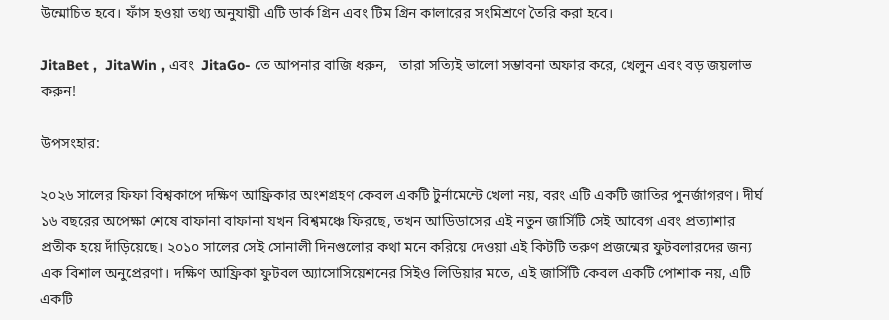উন্মোচিত হবে। ফাঁস হওয়া তথ্য অনুযায়ী এটি ডার্ক গ্রিন এবং টিম গ্রিন কালারের সংমিশ্রণে তৈরি করা হবে।

JitaBet ,  JitaWin , এবং  JitaGo- তে আপনার বাজি ধরুন,   তারা সত্যিই ভালো সম্ভাবনা অফার করে, খেলুন এবং বড় জয়লাভ করুন!

উপসংহার:

২০২৬ সালের ফিফা বিশ্বকাপে দক্ষিণ আফ্রিকার অংশগ্রহণ কেবল একটি টুর্নামেন্টে খেলা নয়, বরং এটি একটি জাতির পুনর্জাগরণ। দীর্ঘ ১৬ বছরের অপেক্ষা শেষে বাফানা বাফানা যখন বিশ্বমঞ্চে ফিরছে, তখন আডিডাসের এই নতুন জার্সিটি সেই আবেগ এবং প্রত্যাশার প্রতীক হয়ে দাঁড়িয়েছে। ২০১০ সালের সেই সোনালী দিনগুলোর কথা মনে করিয়ে দেওয়া এই কিটটি তরুণ প্রজন্মের ফুটবলারদের জন্য এক বিশাল অনুপ্রেরণা। দক্ষিণ আফ্রিকা ফুটবল অ্যাসোসিয়েশনের সিইও লিডিয়ার মতে, এই জার্সিটি কেবল একটি পোশাক নয়, এটি একটি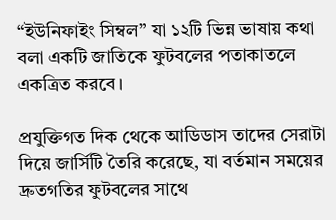“ইউনিফাইং সিম্বল” যা ১২টি ভিন্ন ভাষায় কথা বলা একটি জাতিকে ফুটবলের পতাকাতলে একত্রিত করবে।

প্রযুক্তিগত দিক থেকে আডিডাস তাদের সেরাটা দিয়ে জার্সিটি তৈরি করেছে, যা বর্তমান সময়ের দ্রুতগতির ফুটবলের সাথে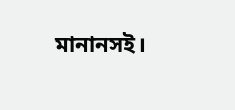মানানসই।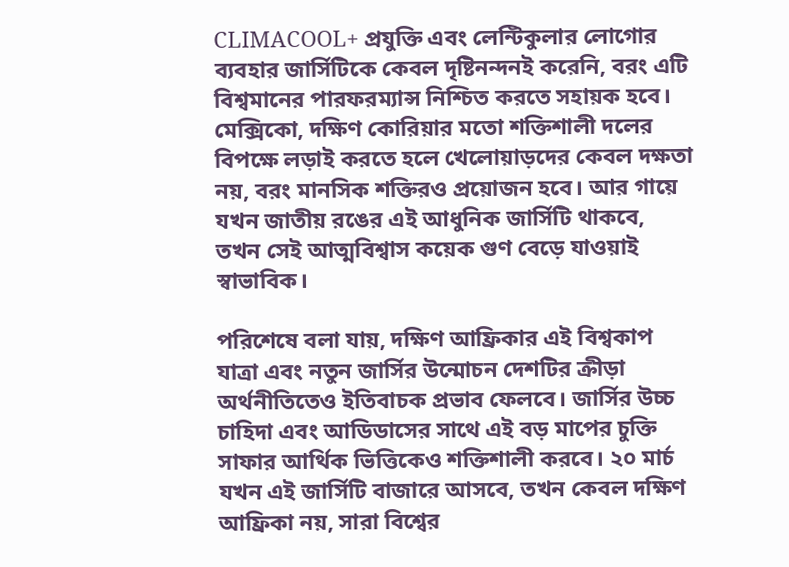CLIMACOOL+ প্রযুক্তি এবং লেন্টিকুলার লোগোর ব্যবহার জার্সিটিকে কেবল দৃষ্টিনন্দনই করেনি, বরং এটি বিশ্বমানের পারফরম্যান্স নিশ্চিত করতে সহায়ক হবে। মেক্সিকো, দক্ষিণ কোরিয়ার মতো শক্তিশালী দলের বিপক্ষে লড়াই করতে হলে খেলোয়াড়দের কেবল দক্ষতা নয়, বরং মানসিক শক্তিরও প্রয়োজন হবে। আর গায়ে যখন জাতীয় রঙের এই আধুনিক জার্সিটি থাকবে, তখন সেই আত্মবিশ্বাস কয়েক গুণ বেড়ে যাওয়াই স্বাভাবিক।

পরিশেষে বলা যায়, দক্ষিণ আফ্রিকার এই বিশ্বকাপ যাত্রা এবং নতুন জার্সির উন্মোচন দেশটির ক্রীড়া অর্থনীতিতেও ইতিবাচক প্রভাব ফেলবে। জার্সির উচ্চ চাহিদা এবং আডিডাসের সাথে এই বড় মাপের চুক্তি সাফার আর্থিক ভিত্তিকেও শক্তিশালী করবে। ২০ মার্চ যখন এই জার্সিটি বাজারে আসবে, তখন কেবল দক্ষিণ আফ্রিকা নয়, সারা বিশ্বের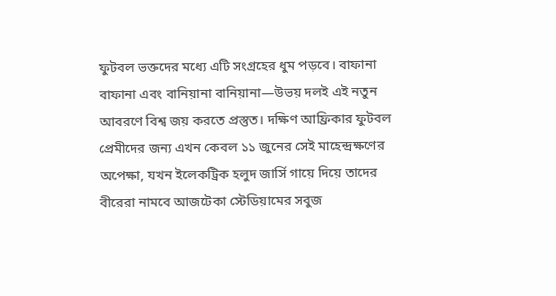ফুটবল ভক্তদের মধ্যে এটি সংগ্রহের ধুম পড়বে। বাফানা বাফানা এবং বানিয়ানা বানিয়ানা—উভয় দলই এই নতুন আবরণে বিশ্ব জয় করতে প্রস্তুত। দক্ষিণ আফ্রিকার ফুটবল প্রেমীদের জন্য এখন কেবল ১১ জুনের সেই মাহেন্দ্রক্ষণের অপেক্ষা, যখন ইলেকট্রিক হলুদ জার্সি গায়ে দিয়ে তাদের বীরেরা নামবে আজটেকা স্টেডিয়ামের সবুজ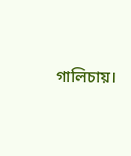গালিচায়।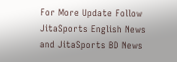For More Update Follow JitaSports English News and JitaSports BD News